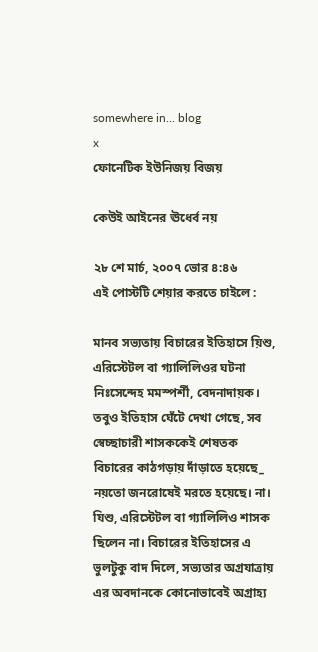somewhere in... blog
x
ফোনেটিক ইউনিজয় বিজয়

কেউই আইনের ঊধের্ব নয়

২৮ শে মার্চ, ২০০৭ ভোর ৪:৪৬
এই পোস্টটি শেয়ার করতে চাইলে :

মানব সভ্যতায় বিচারের ইতিহাসে য়িশু, এরিস্টেটল বা গ্যালিলিওর ঘটনা নিঃসেন্দেহ মমস্পর্শী, বেদনাদায়ক। তবুও ইতিহাস ঘেঁটে দেখা গেছে, সব স্বেচ্ছাচারী শাসককেই শেষতক বিচারের কাঠগড়ায় দাঁড়াতে হয়েছে_ নয়তো জনরোষেই মরতে হয়েছে। না। যিশু, এরিস্টেটল বা গ্যালিলিও শাসক ছিলেন না। বিচারের ইতিহাসের এ ভুলটুকু বাদ দিলে, সভ্যতার অগ্রযাত্রায় এর অবদানকে কোনোভাবেই অগ্রাহ্য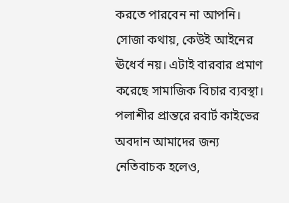করতে পারবেন না আপনি। সোজা কথায়, কেউই আইনের ঊধের্ব নয়। এটাই বারবার প্রমাণ করেছে সামাজিক বিচার ব্যবস্থা।
পলাশীর প্রান্তরে রবার্ট কাইভের অবদান আমাদের জন্য নেতিবাচক হলেও,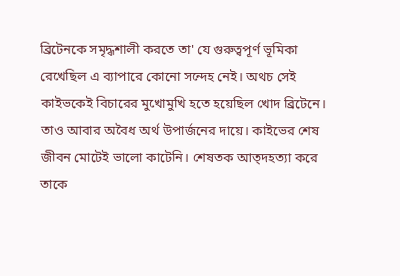ব্রিটেনকে সমৃদ্ধশালী করতে তা' যে গুরুত্বপূর্ণ ভূমিকা রেখেছিল এ ব্যাপারে কোনো সন্দেহ নেই। অথচ সেই কাইভকেই বিচারের মুখোমুখি হতে হয়েছিল খোদ ব্রিটেনে। তাও আবার অবৈধ অর্থ উপার্জনের দায়ে। কাইভের শেষ জীবন মোটেই ভালো কাটেনি। শেষতক আত্দহত্যা করে তাকে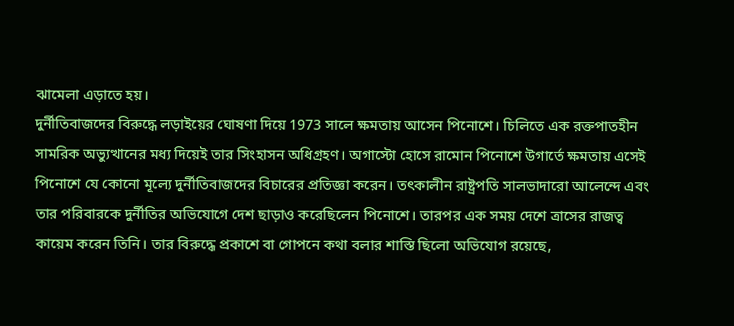ঝামেলা এড়াতে হয়।
দুর্নীতিবাজদের বিরুদ্ধে লড়াইয়ের ঘোষণা দিয়ে 1973 সালে ক্ষমতায় আসেন পিনোশে। চিলিতে এক রক্তপাতহীন সামরিক অভ্যুত্থানের মধ্য দিয়েই তার সিংহাসন অধিগ্রহণ। অগাস্টো হোসে রামোন পিনোশে উগার্তে ক্ষমতায় এসেই পিনোশে যে কোনো মূল্যে দুর্নীতিবাজদের বিচারের প্রতিজ্ঞা করেন। তৎকালীন রাষ্ট্রপতি সালভাদারো আলেন্দে এবং তার পরিবারকে দুর্নীতির অভিযোগে দেশ ছাড়াও করেছিলেন পিনোশে। তারপর এক সময় দেশে ত্রাসের রাজত্ব কায়েম করেন তিনি। তার বিরুদ্ধে প্রকাশে বা গোপনে কথা বলার শাস্তি ছিলো অভিযোগ রয়েছে,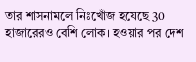তার শাসনামলে নিঃখোঁজ হযেছে 30 হাজারেরও বেশি লোক। হওয়ার পর দেশ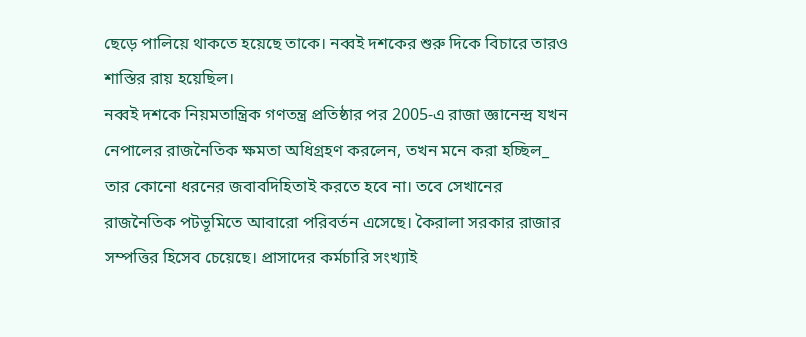ছেড়ে পালিয়ে থাকতে হয়েছে তাকে। নব্বই দশকের শুরু দিকে বিচারে তারও শাস্তির রায় হয়েছিল।
নব্বই দশকে নিয়মতান্ত্রিক গণতন্ত্র প্রতিষ্ঠার পর 2005-এ রাজা জ্ঞানেন্দ্র যখন নেপালের রাজনৈতিক ক্ষমতা অধিগ্রহণ করলেন, তখন মনে করা হচ্ছিল_ তার কোনো ধরনের জবাবদিহিতাই করতে হবে না। তবে সেখানের রাজনৈতিক পটভূমিতে আবারো পরিবর্তন এসেছে। কৈরালা সরকার রাজার সম্পত্তির হিসেব চেয়েছে। প্রাসাদের কর্মচারি সংখ্যাই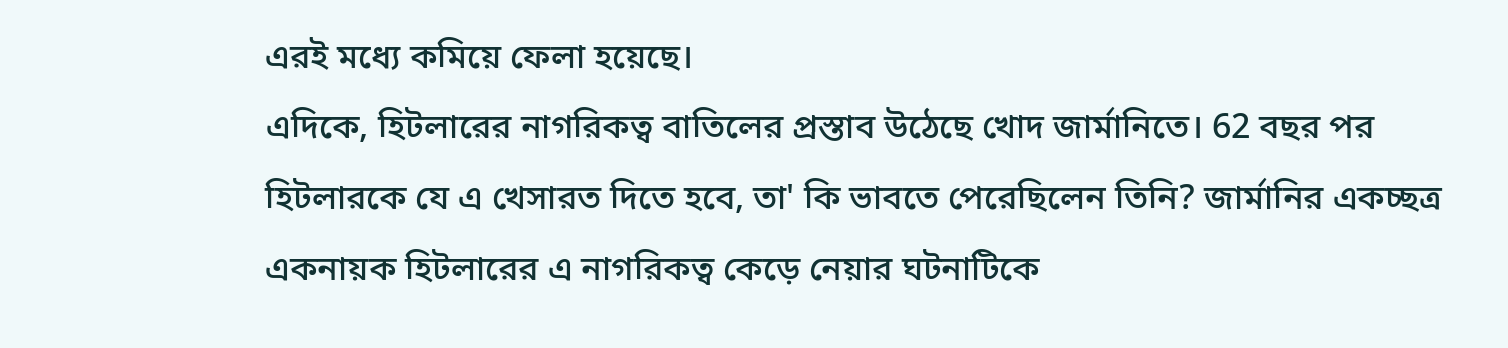এরই মধ্যে কমিয়ে ফেলা হয়েছে।
এদিকে, হিটলারের নাগরিকত্ব বাতিলের প্রস্তাব উঠেছে খোদ জার্মানিতে। 62 বছর পর হিটলারকে যে এ খেসারত দিতে হবে, তা' কি ভাবতে পেরেছিলেন তিনি? জার্মানির একচ্ছত্র একনায়ক হিটলারের এ নাগরিকত্ব কেড়ে নেয়ার ঘটনাটিকে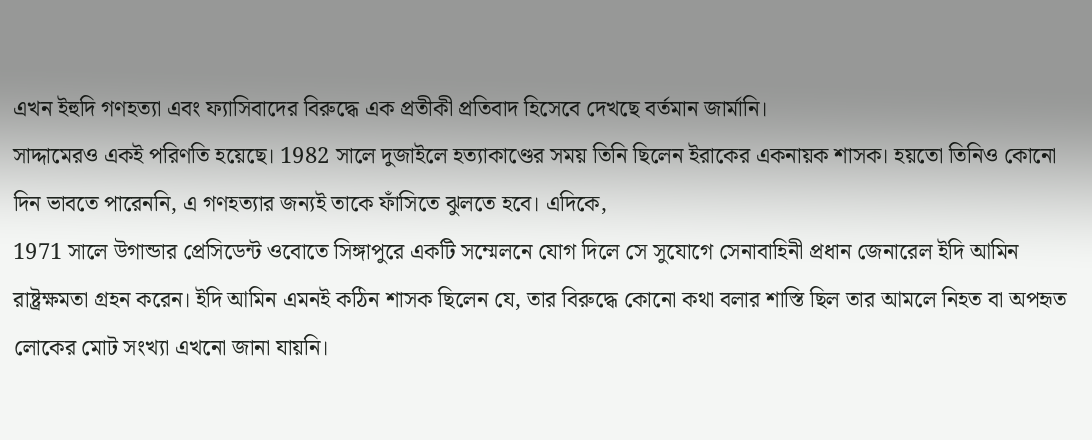এখন ইহুদি গণহত্যা এবং ফ্যাসিবাদের বিরুদ্ধে এক প্রতীকী প্রতিবাদ হিসেবে দেখছে বর্তমান জার্মানি।
সাদ্দামেরও একই পরিণতি হয়েছে। 1982 সালে দুজাইলে হত্যাকাণ্ডের সময় তিনি ছিলেন ইরাকের একনায়ক শাসক। হয়তো তিনিও কোনো দিন ভাবতে পারেননি, এ গণহত্যার জন্যই তাকে ফাঁসিতে ঝুলতে হবে। এদিকে,
1971 সালে উগান্ডার প্রেসিডেন্ট ওবোতে সিঙ্গাপুরে একটি সম্মেলনে যোগ দিলে সে সুযোগে সেনাবাহিনী প্রধান জেনারেল ইদি আমিন রাষ্ট্রক্ষমতা গ্রহন করেন। ইদি আমিন এমনই কঠিন শাসক ছিলেন যে, তার বিরুদ্ধে কোনো কথা বলার শাস্তি ছিল তার আমলে নিহত বা অপহৃত লোকের মোট সংখ্যা এখনো জানা যায়নি।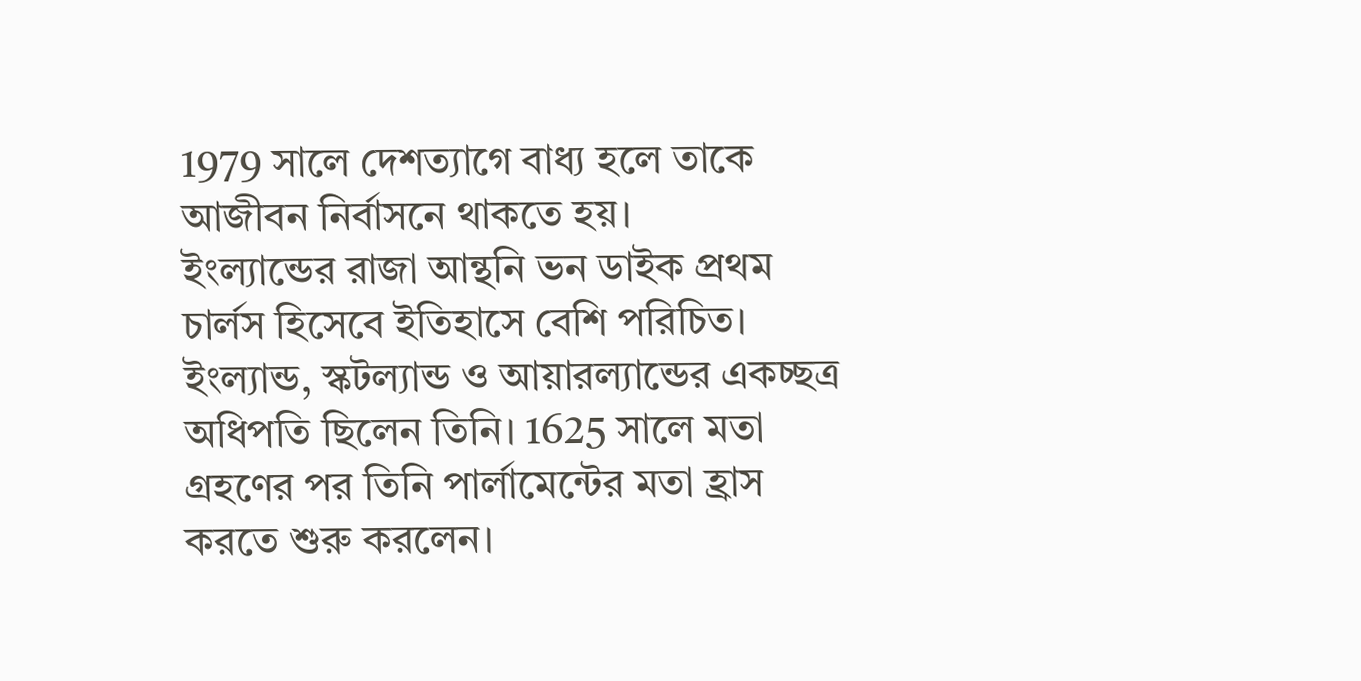1979 সালে দেশত্যাগে বাধ্য হলে তাকে আজীবন নির্বাসনে থাকতে হয়।
ইংল্যান্ডের রাজা আন্থনি ভন ডাইক প্রথম চার্লস হিসেবে ইতিহাসে বেশি পরিচিত। ইংল্যান্ড, স্কটল্যান্ড ও আয়ারল্যান্ডের একচ্ছত্র অধিপতি ছিলেন তিনি। 1625 সালে মতা গ্রহণের পর তিনি পার্লামেন্টের মতা হ্রাস করতে শুরু করলেন।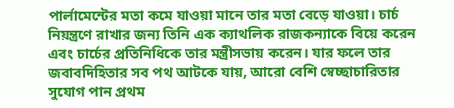পার্লামেন্টের মতা কমে যাওয়া মানে তার মতা বেড়ে যাওয়া। চার্চ নিয়ন্ত্রণে রাখার জন্য তিনি এক ক্যাথলিক রাজকন্যাকে বিয়ে করেন এবং চার্চের প্রতিনিধিকে তার মন্ত্রীসভায় করেন। যার ফলে তার জবাবদিহিতার সব পথ আটকে যায়, আরো বেশি স্বেচ্ছাচারিতার সুযোগ পান প্রথম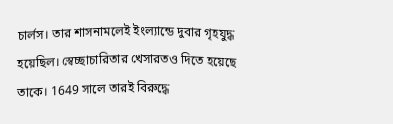চার্লস। তার শাসনামলেই ইংল্যান্ডে দুবার গৃহযুদ্ধ হয়েছিল। স্বেচ্ছাচারিতার খেসারতও দিতে হয়েছে তাকে। 1649 সালে তারই বিরুদ্ধে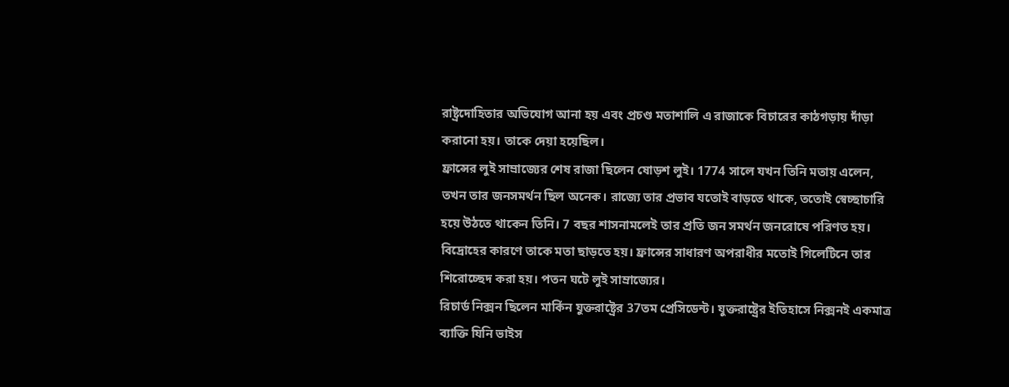রাষ্ট্রদোহিতার অভিযোগ আনা হয় এবং প্রচণ্ড মতাশালি এ রাজাকে বিচারের কাঠগড়ায় দাঁড়া করানো হয়। তাকে দেয়া হয়েছিল।
ফ্রান্সের লুই সাম্রাজ্যের শেষ রাজা ছিলেন ষোড়শ লুই। 1774 সালে যখন তিনি মতায় এলেন, তখন তার জনসমর্থন ছিল অনেক। রাজ্যে তার প্রভাব যতোই বাড়তে থাকে, ততোই স্বেচ্ছাচারি হয়ে উঠতে থাকেন তিনি। 7 বছর শাসনামলেই তার প্রতি জন সমর্থন জনরোষে পরিণত হয়। বিদ্রোহের কারণে তাকে মতা ছাড়তে হয়। ফ্রান্সের সাধারণ অপরাধীর মতোই গিলেটিনে তার শিরোচ্ছেদ করা হয়। পতন ঘটে লুই সাম্রাজ্যের।
রিচার্ড নিক্সন ছিলেন মার্কিন যুক্তরাষ্ট্রের 37তম প্রেসিডেন্ট। যুক্তরাষ্ট্রের ইতিহাসে নিক্সনই একমাত্র ব্যাক্তি যিনি ভাইস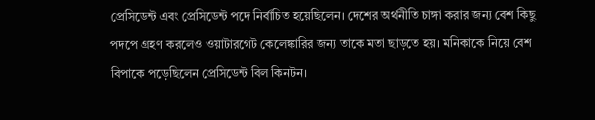প্রেসিডেন্ট এবং প্রেসিডেন্ট পদে নির্বাচিত হয়েছিলেন। দেশের অর্থনীতি চাঙ্গা করার জন্য বেশ কিছু পদপে গ্রহণ করলেও ওয়াটারগেট কেলেঙ্কারির জন্য তাকে মতা ছাড়তে হয়। মনিকাকে নিয়ে বেশ বিপাকে পড়েছিলেন প্রেসিডেন্ট বিল কিনটন।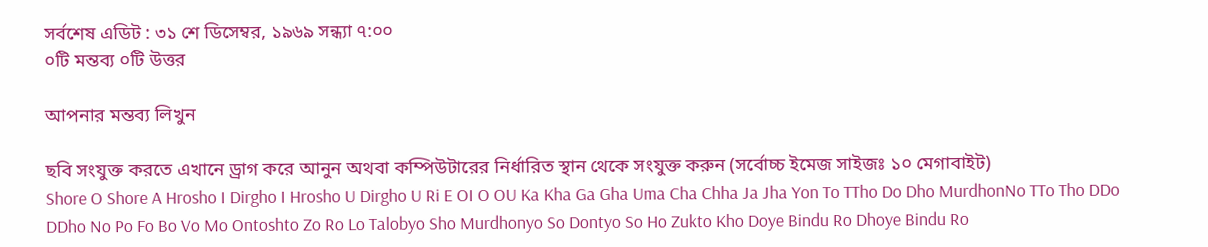সর্বশেষ এডিট : ৩১ শে ডিসেম্বর, ১৯৬৯ সন্ধ্যা ৭:০০
০টি মন্তব্য ০টি উত্তর

আপনার মন্তব্য লিখুন

ছবি সংযুক্ত করতে এখানে ড্রাগ করে আনুন অথবা কম্পিউটারের নির্ধারিত স্থান থেকে সংযুক্ত করুন (সর্বোচ্চ ইমেজ সাইজঃ ১০ মেগাবাইট)
Shore O Shore A Hrosho I Dirgho I Hrosho U Dirgho U Ri E OI O OU Ka Kha Ga Gha Uma Cha Chha Ja Jha Yon To TTho Do Dho MurdhonNo TTo Tho DDo DDho No Po Fo Bo Vo Mo Ontoshto Zo Ro Lo Talobyo Sho Murdhonyo So Dontyo So Ho Zukto Kho Doye Bindu Ro Dhoye Bindu Ro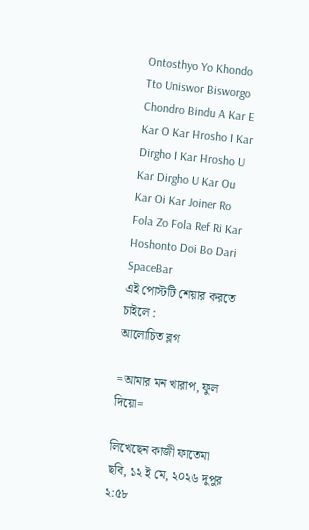Ontosthyo Yo Khondo Tto Uniswor Bisworgo Chondro Bindu A Kar E Kar O Kar Hrosho I Kar Dirgho I Kar Hrosho U Kar Dirgho U Kar Ou Kar Oi Kar Joiner Ro Fola Zo Fola Ref Ri Kar Hoshonto Doi Bo Dari SpaceBar
এই পোস্টটি শেয়ার করতে চাইলে :
আলোচিত ব্লগ

=আমার মন খারাপ, ফুল দিয়ো=

লিখেছেন কাজী ফাতেমা ছবি, ১২ ই মে, ২০২৬ দুপুর ২:৫৮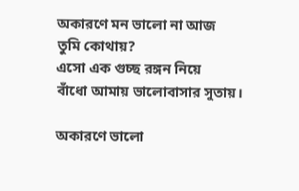অকারণে মন ভালো না আজ
তুমি কোথায়?
এসো এক গুচ্ছ রঙ্গন নিয়ে
বাঁধো আমায় ভালোবাসার সুতায়।

অকারণে ভালো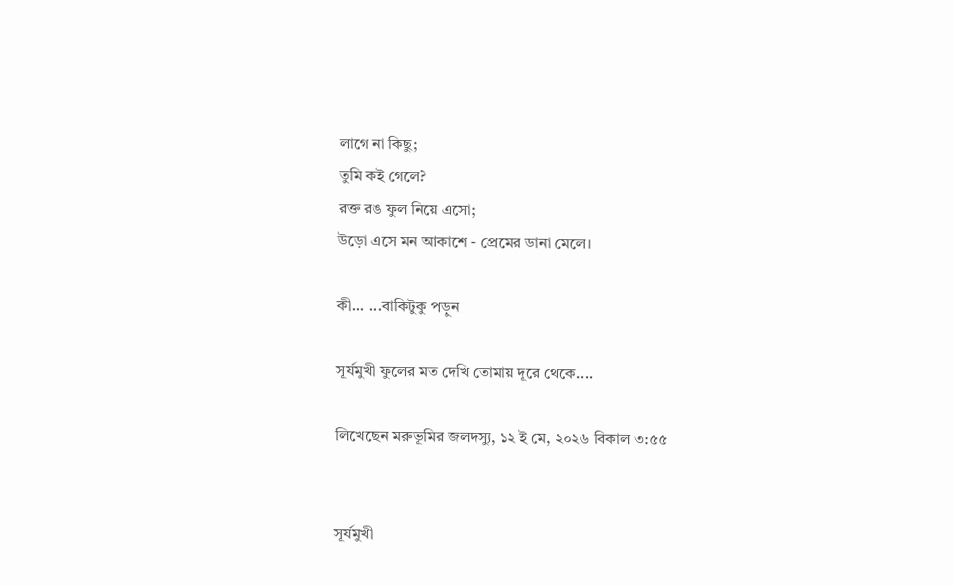লাগে না কিছু;
তুমি কই গেলে?
রক্ত রঙ ফুল নিয়ে এসো;
উড়ো এসে মন আকাশে - প্রেমের ডানা মেলে।

কী... ...বাকিটুকু পড়ুন

সূর্যমুখী ফুলের মত দেখি তোমায় দূরে থেকে....

লিখেছেন মরুভূমির জলদস্যু, ১২ ই মে, ২০২৬ বিকাল ৩:৫৫


সূর্যমুখী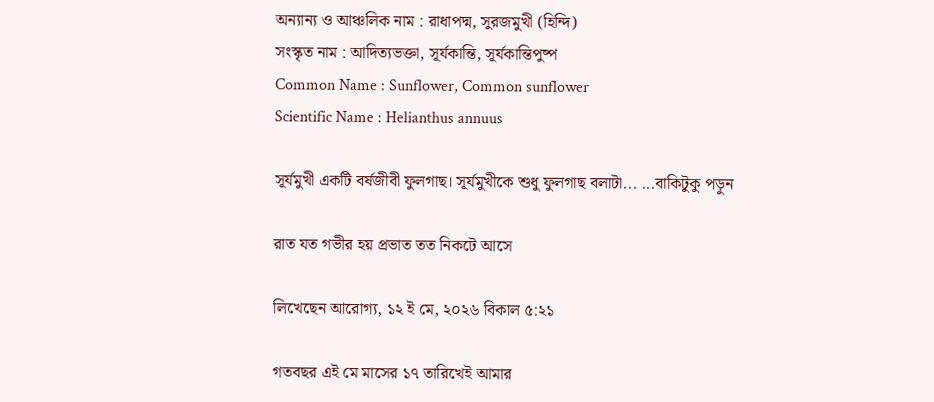অন্যান্য ও আঞ্চলিক নাম : রাধাপদ্ম, সুরজমুখী (হিন্দি)
সংস্কৃত নাম : আদিত্যভক্তা, সূর্যকান্তি, সূর্যকান্তিপুষ্প
Common Name : Sunflower, Common sunflower
Scientific Name : Helianthus annuus

সূর্যমুখী একটি বর্ষজীবী ফুলগাছ। সূর্যমুখীকে শুধু ফুলগাছ বলাটা... ...বাকিটুকু পড়ুন

রাত যত গভীর হয় প্রভাত তত নিকটে আসে

লিখেছেন আরোগ্য, ১২ ই মে, ২০২৬ বিকাল ৫:২১

গতবছর এই মে মাসের ১৭ তারিখেই আমার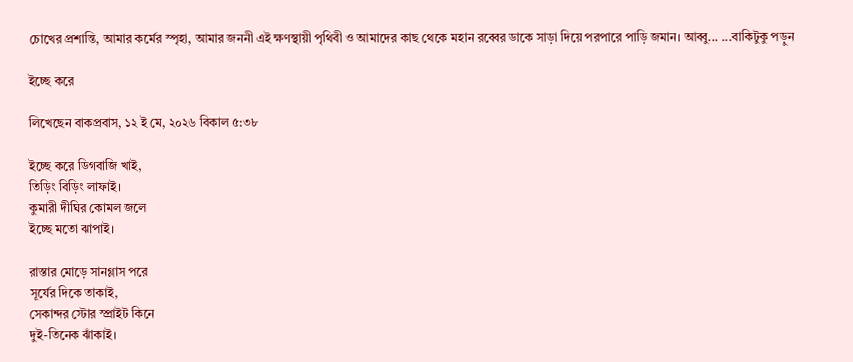চোখের প্রশান্তি, আমার কর্মের স্পৃহা, আমার জননী এই ক্ষণস্থায়ী পৃথিবী ও আমাদের কাছ থেকে মহান রব্বের ডাকে সাড়া দিয়ে পরপারে পাড়ি জমান। আব্বু... ...বাকিটুকু পড়ুন

ইচ্ছে করে

লিখেছেন বাকপ্রবাস, ১২ ই মে, ২০২৬ বিকাল ৫:৩৮

ইচ্ছে করে ডিগবাজি খাই,
তিড়িং বিড়িং লাফাই।
কুমারী দীঘির কোমল জলে
ইচ্ছে মতো ঝাপাই।

রাস্তার মোড়ে সানগ্লাস পরে
সূর্যের দিকে তাকাই,
সেকান্দর স্টোর স্প্রাইট কিনে
দুই-তিনেক ঝাঁকাই।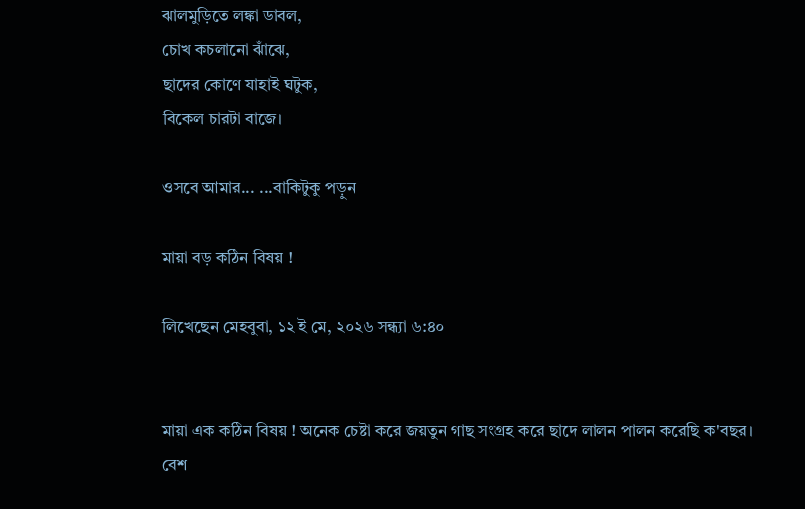ঝালমুড়িতে লঙ্কা ডাবল,
চোখ কচলানো ঝাঁঝে,
ছাদের কোণে যাহাই ঘটুক,
বিকেল চারটা বাজে।

ওসবে আমার... ...বাকিটুকু পড়ুন

মায়া বড় কঠিন বিষয় !

লিখেছেন মেহবুবা, ১২ ই মে, ২০২৬ সন্ধ্যা ৬:৪০


মায়া এক কঠিন বিষয় ! অনেক চেষ্টা করে জয়তুন গাছ সংগ্রহ করে ছাদে লালন পালন করেছি ক'বছর।
বেশ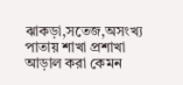ঝাকড়া,সতেজ,অসংখ্য পাতায় শাখা প্রশাখা আড়াল করা কেমন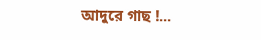আদুরে গাছ !...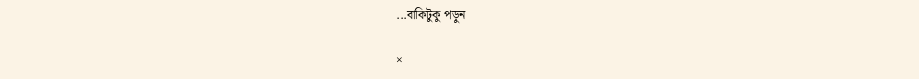...বাকিটুকু পড়ুন

×